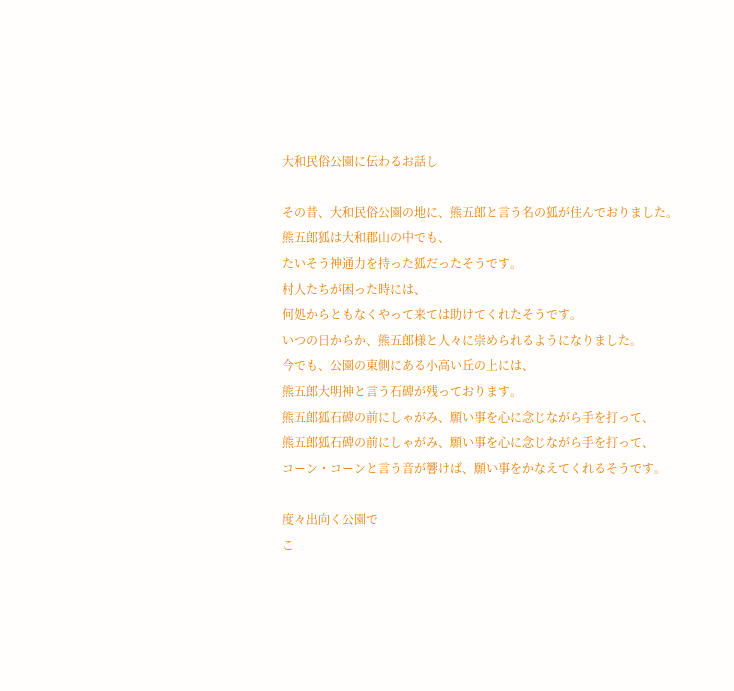大和民俗公園に伝わるお話し

その昔、大和民俗公園の地に、熊五郎と言う名の狐が住んでおりました。
熊五郎狐は大和郡山の中でも、
たいそう神通力を持った狐だったそうです。
村人たちが困った時には、
何処からともなくやって来ては助けてくれたそうです。
いつの日からか、熊五郎様と人々に崇められるようになりました。
今でも、公園の東側にある小高い丘の上には、
熊五郎大明神と言う石碑が残っております。
熊五郎狐石碑の前にしゃがみ、願い事を心に念じながら手を打って、
熊五郎狐石碑の前にしゃがみ、願い事を心に念じながら手を打って、
コーン・コーンと言う音が響けば、願い事をかなえてくれるそうです。

度々出向く公園で
こ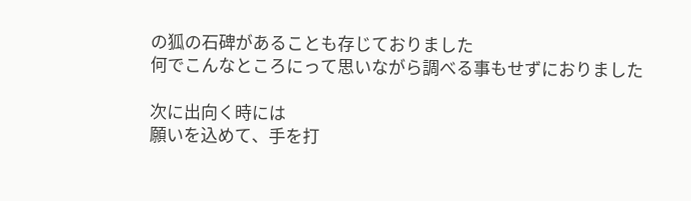の狐の石碑があることも存じておりました
何でこんなところにって思いながら調べる事もせずにおりました

次に出向く時には
願いを込めて、手を打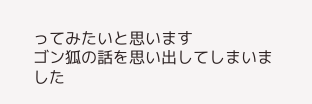ってみたいと思います
ゴン狐の話を思い出してしまいました